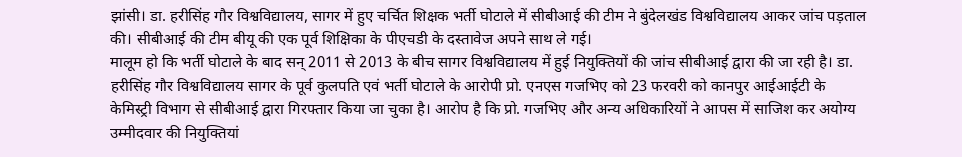झांसी। डा. हरीसिंह गौर विश्वविद्यालय, सागर में हुए चर्चित शिक्षक भर्ती घोटाले में सीबीआई की टीम ने बुंदेलखंड विश्वविद्यालय आकर जांच पड़ताल की। सीबीआई की टीम बीयू की एक पूर्व शिक्षिका के पीएचडी के दस्तावेज अपने साथ ले गई।
मालूम हो कि भर्ती घोटाले के बाद सन् 2011 से 2013 के बीच सागर विश्वविद्यालय में हुई नियुक्तियों की जांच सीबीआई द्वारा की जा रही है। डा. हरीसिंह गौर विश्वविद्यालय सागर के पूर्व कुलपति एवं भर्ती घोटाले के आरोपी प्रो. एनएस गजभिए को 23 फरवरी को कानपुर आईआईटी के केमिस्ट्री विभाग से सीबीआई द्वारा गिरफ्तार किया जा चुका है। आरोप है कि प्रो. गजभिए और अन्य अधिकारियों ने आपस में साजिश कर अयोग्य उम्मीदवार की नियुक्तियां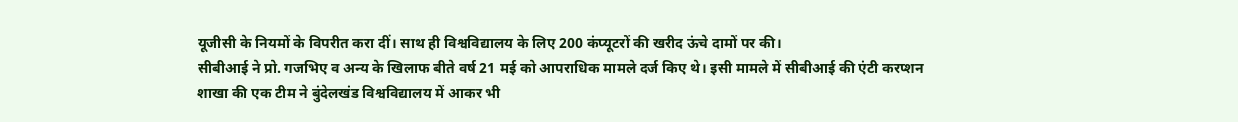यूजीसी के नियमों के विपरीत करा दीं। साथ ही विश्वविद्यालय के लिए 200 कंप्यूटरों की खरीद ऊंचे दामों पर की।
सीबीआई ने प्रो. गजभिए व अन्य के खिलाफ बीते वर्ष 21 मई को आपराधिक मामले दर्ज किए थे। इसी मामले में सीबीआई की एंटी करप्शन शाखा की एक टीम ने बुंदेलखंड विश्वविद्यालय में आकर भी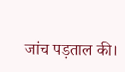जांच पड़ताल की।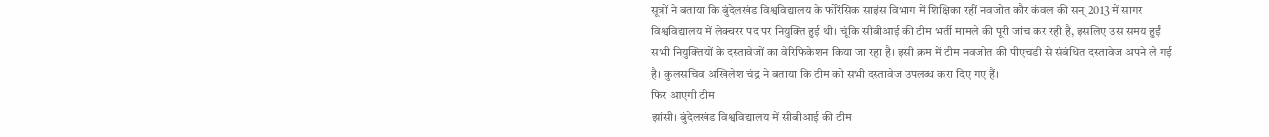सूत्रों ने बताया कि बुंदेलखंड विश्वविद्यालय के फोरेंसिक साइंस विभाग में शिक्षिका रहीं नवजोत कौर कंवल की सन् 2013 में सागर विश्वविद्यालय में लेक्चरर पद पर नियुक्ति हुई थी। चूंकि सीबीआई की टीम भर्ती मामले की पूरी जांच कर रही है, इसलिए उस समय हुईं सभी नियुक्तियों के दस्तावेजों का वेरिफिकेशन किया जा रहा है। इसी क्रम में टीम नवजोत की पीएचडी से संबंधित दस्तावेज अपने ले गई है। कुलसचिव अखिलेश चंद्र ने बताया कि टीम को सभी दस्तावेज उपलब्ध करा दिए गए हैं।
फिर आएगी टीम
झांसी। बुंदेलखंड विश्वविद्यालय में सीबीआई की टीम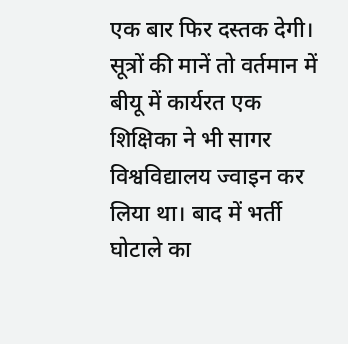एक बार फिर दस्तक देगी। सूत्रों की मानें तो वर्तमान में बीयू में कार्यरत एक शिक्षिका ने भी सागर विश्वविद्यालय ज्वाइन कर लिया था। बाद में भर्ती घोटाले का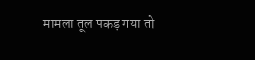मामला तूल पकड़ गया तो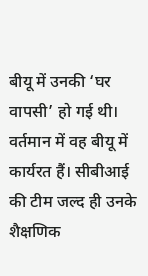बीयू में उनकी ‘घर वापसी’ हो गई थी। वर्तमान में वह बीयू में कार्यरत हैं। सीबीआई की टीम जल्द ही उनके शैक्षणिक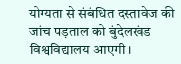योग्यता से संबंधित दस्तावेज की जांच पड़ताल को बुंदेलखंड विश्वविद्यालय आएगी।